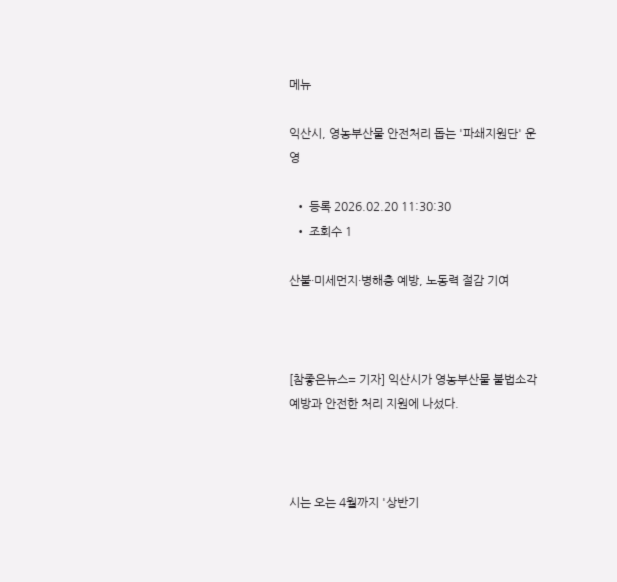메뉴

익산시, 영농부산물 안전처리 돕는 '파쇄지원단' 운영

  • 등록 2026.02.20 11:30:30
  • 조회수 1

산불·미세먼지·병해충 예방, 노동력 절감 기여



[참좋은뉴스= 기자] 익산시가 영농부산물 불법소각 예방과 안전한 처리 지원에 나섰다.



시는 오는 4월까지 '상반기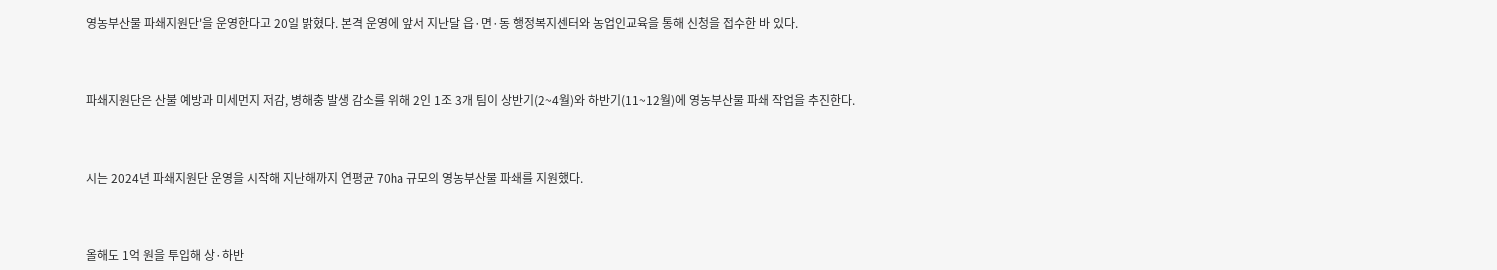영농부산물 파쇄지원단'을 운영한다고 20일 밝혔다. 본격 운영에 앞서 지난달 읍·면·동 행정복지센터와 농업인교육을 통해 신청을 접수한 바 있다.



파쇄지원단은 산불 예방과 미세먼지 저감, 병해충 발생 감소를 위해 2인 1조 3개 팀이 상반기(2~4월)와 하반기(11~12월)에 영농부산물 파쇄 작업을 추진한다.



시는 2024년 파쇄지원단 운영을 시작해 지난해까지 연평균 70㏊ 규모의 영농부산물 파쇄를 지원했다.



올해도 1억 원을 투입해 상·하반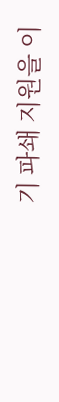기 파쇄 지원을 이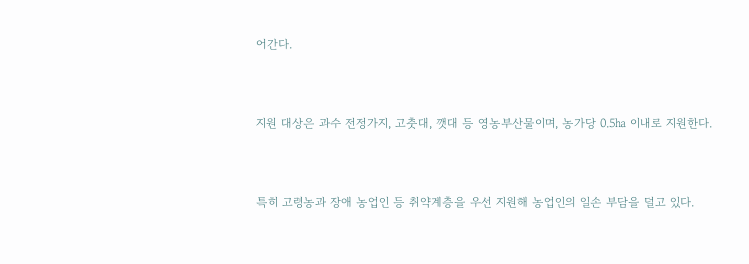어간다.



지원 대상은 과수 전정가지, 고춧대, 깻대 등 영농부산물이며, 농가당 0.5㏊ 이내로 지원한다.



특히 고령농과 장애 농업인 등 취약계층을 우선 지원해 농업인의 일손 부담을 덜고 있다.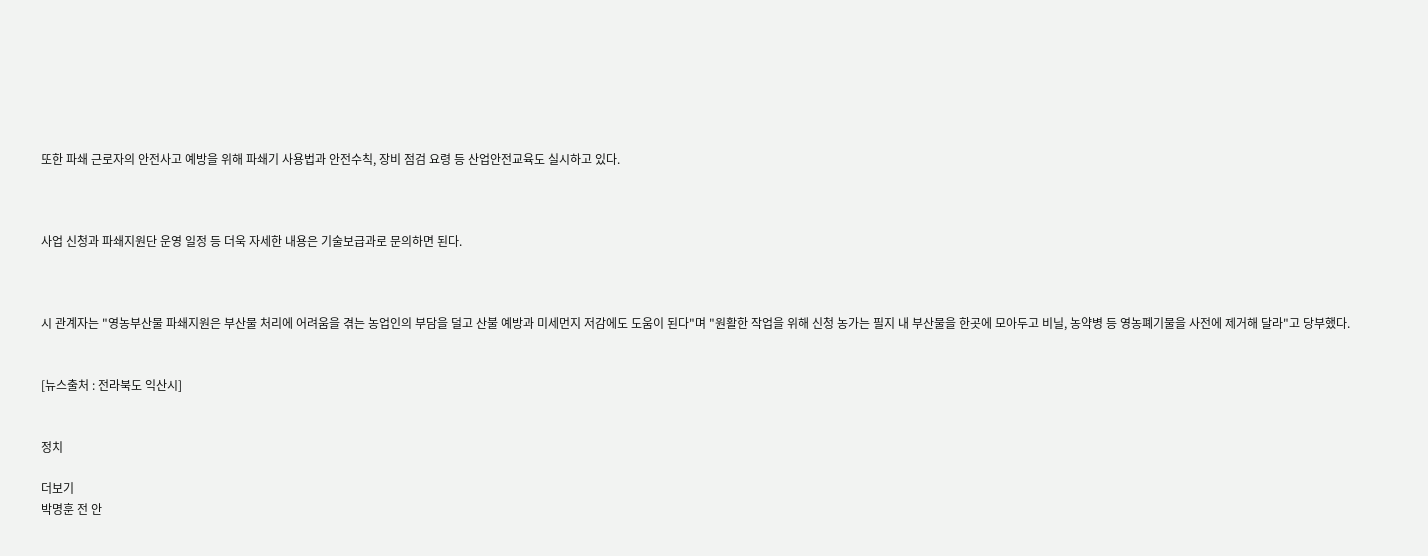또한 파쇄 근로자의 안전사고 예방을 위해 파쇄기 사용법과 안전수칙, 장비 점검 요령 등 산업안전교육도 실시하고 있다.



사업 신청과 파쇄지원단 운영 일정 등 더욱 자세한 내용은 기술보급과로 문의하면 된다.



시 관계자는 "영농부산물 파쇄지원은 부산물 처리에 어려움을 겪는 농업인의 부담을 덜고 산불 예방과 미세먼지 저감에도 도움이 된다"며 "원활한 작업을 위해 신청 농가는 필지 내 부산물을 한곳에 모아두고 비닐, 농약병 등 영농폐기물을 사전에 제거해 달라"고 당부했다.


[뉴스출처 : 전라북도 익산시]


정치

더보기
박명훈 전 안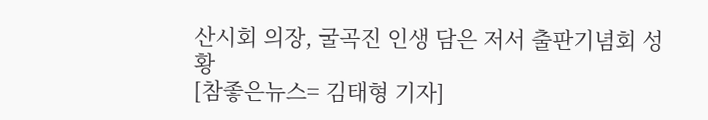산시회 의장, 굴곡진 인생 담은 저서 출판기념회 성황
[참좋은뉴스= 김태형 기자]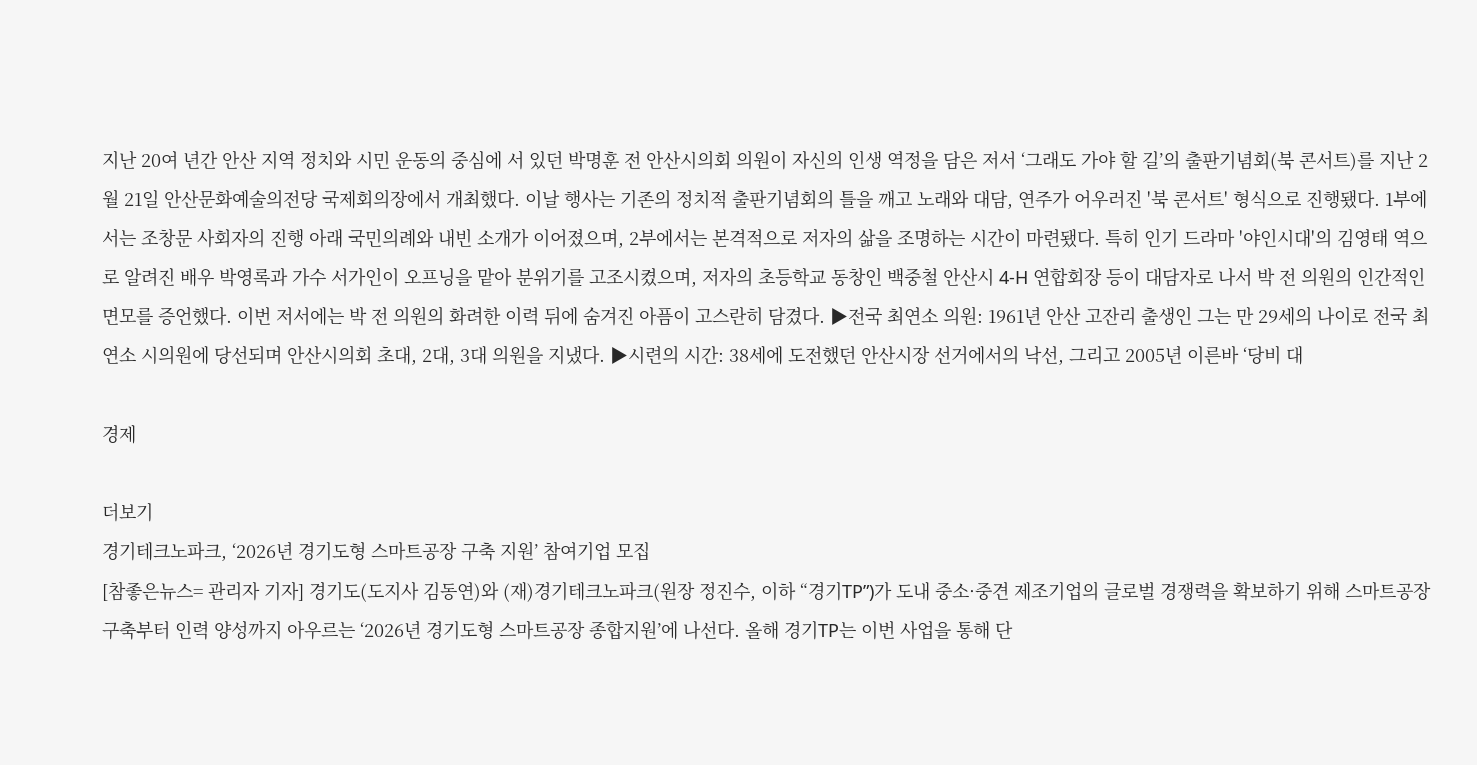지난 20여 년간 안산 지역 정치와 시민 운동의 중심에 서 있던 박명훈 전 안산시의회 의원이 자신의 인생 역정을 담은 저서 ‘그래도 가야 할 길’의 출판기념회(북 콘서트)를 지난 2월 21일 안산문화예술의전당 국제회의장에서 개최했다. 이날 행사는 기존의 정치적 출판기념회의 틀을 깨고 노래와 대담, 연주가 어우러진 '북 콘서트' 형식으로 진행됐다. 1부에서는 조창문 사회자의 진행 아래 국민의례와 내빈 소개가 이어졌으며, 2부에서는 본격적으로 저자의 삶을 조명하는 시간이 마련됐다. 특히 인기 드라마 '야인시대'의 김영태 역으로 알려진 배우 박영록과 가수 서가인이 오프닝을 맡아 분위기를 고조시켰으며, 저자의 초등학교 동창인 백중철 안산시 4-H 연합회장 등이 대담자로 나서 박 전 의원의 인간적인 면모를 증언했다. 이번 저서에는 박 전 의원의 화려한 이력 뒤에 숨겨진 아픔이 고스란히 담겼다. ▶전국 최연소 의원: 1961년 안산 고잔리 출생인 그는 만 29세의 나이로 전국 최연소 시의원에 당선되며 안산시의회 초대, 2대, 3대 의원을 지냈다. ▶시련의 시간: 38세에 도전했던 안산시장 선거에서의 낙선, 그리고 2005년 이른바 ‘당비 대

경제

더보기
경기테크노파크, ‘2026년 경기도형 스마트공장 구축 지원’ 참여기업 모집
[참좋은뉴스= 관리자 기자] 경기도(도지사 김동연)와 (재)경기테크노파크(원장 정진수, 이하 “경기TP”)가 도내 중소·중견 제조기업의 글로벌 경쟁력을 확보하기 위해 스마트공장 구축부터 인력 양성까지 아우르는 ‘2026년 경기도형 스마트공장 종합지원’에 나선다. 올해 경기TP는 이번 사업을 통해 단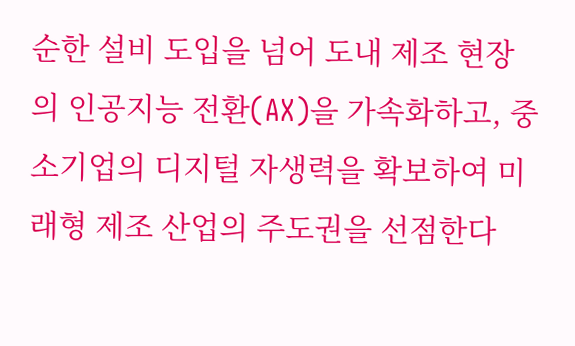순한 설비 도입을 넘어 도내 제조 현장의 인공지능 전환(AX)을 가속화하고, 중소기업의 디지털 자생력을 확보하여 미래형 제조 산업의 주도권을 선점한다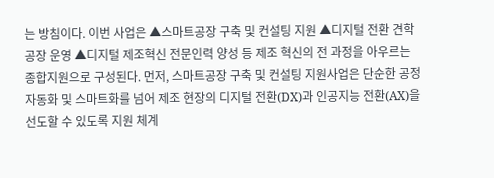는 방침이다. 이번 사업은 ▲스마트공장 구축 및 컨설팅 지원 ▲디지털 전환 견학공장 운영 ▲디지털 제조혁신 전문인력 양성 등 제조 혁신의 전 과정을 아우르는 종합지원으로 구성된다. 먼저, 스마트공장 구축 및 컨설팅 지원사업은 단순한 공정 자동화 및 스마트화를 넘어 제조 현장의 디지털 전환(DX)과 인공지능 전환(AX)을 선도할 수 있도록 지원 체계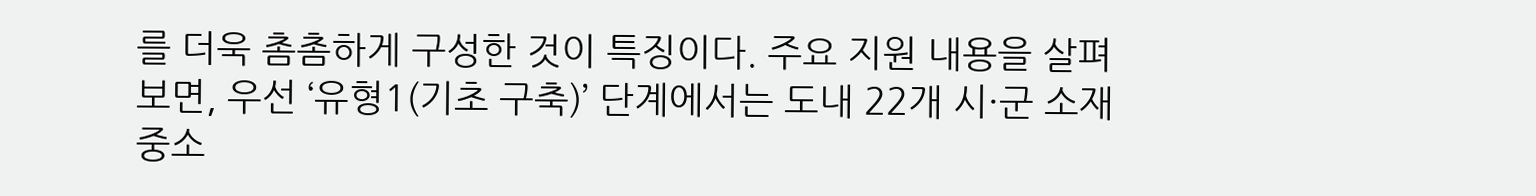를 더욱 촘촘하게 구성한 것이 특징이다. 주요 지원 내용을 살펴보면, 우선 ‘유형1(기초 구축)’ 단계에서는 도내 22개 시·군 소재 중소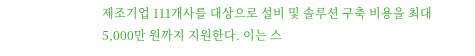제조기업 111개사를 대상으로 설비 및 솔루션 구축 비용을 최대 5,000만 원까지 지원한다. 이는 스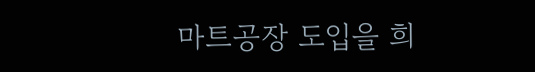마트공장 도입을 희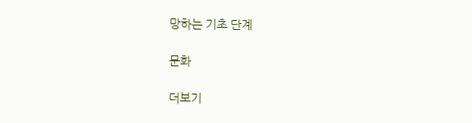망하는 기초 단계

문화

더보기